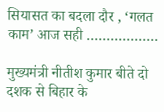सियासत का बदला दौर , ‘गलत काम’ आज सही ………………

मुख्यमंत्री नीतीश कुमार बीते दो दशक से बिहार के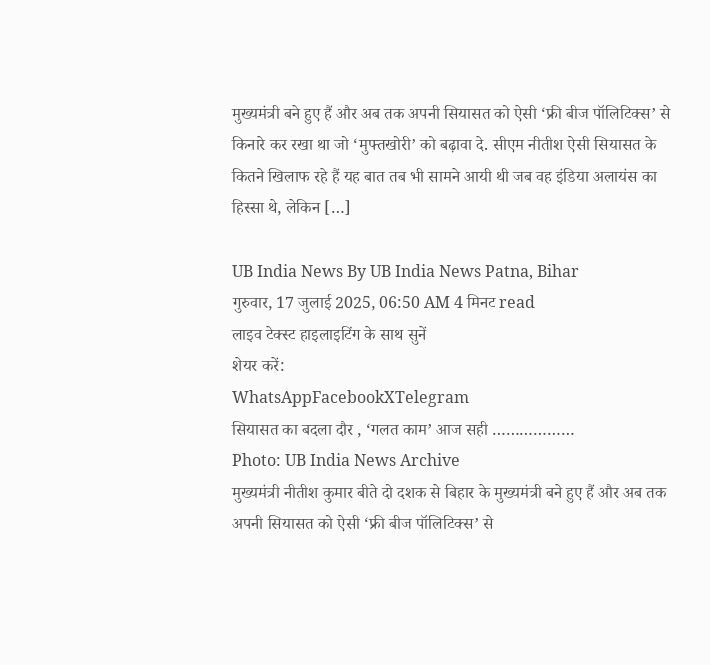मुख्यमंत्री बने हुए हैं और अब तक अपनी सियासत को ऐसी ‘फ्री बीज पॉलिटिक्स’ से किनारे कर रखा था जो ‘मुफ्तखोरी’ को बढ़ावा दे. सीएम नीतीश ऐसी सियासत के कितने खिलाफ रहे हैं यह बात तब भी सामने आयी थी जब वह इंडिया अलायंस का हिस्सा थे, लेकिन […]

UB India News By UB India News Patna, Bihar
गुरुवार, 17 जुलाई 2025, 06:50 AM 4 मिनट read
लाइव टेक्स्ट हाइलाइटिंग के साथ सुनें
शेयर करें:
WhatsAppFacebookXTelegram
सियासत का बदला दौर , ‘गलत काम’ आज सही ………………
Photo: UB India News Archive
मुख्यमंत्री नीतीश कुमार बीते दो दशक से बिहार के मुख्यमंत्री बने हुए हैं और अब तक अपनी सियासत को ऐसी ‘फ्री बीज पॉलिटिक्स’ से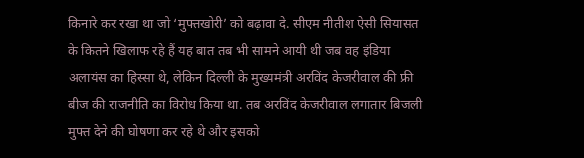किनारे कर रखा था जो ‘मुफ्तखोरी’ को बढ़ावा दे. सीएम नीतीश ऐसी सियासत के कितने खिलाफ रहे हैं यह बात तब भी सामने आयी थी जब वह इंडिया अलायंस का हिस्सा थे, लेकिन दिल्ली के मुख्यमंत्री अरविंद केजरीवाल की फ्री बीज की राजनीति का विरोध किया था. तब अरविंद केजरीवाल लगातार बिजली मुफ्त देने की घोषणा कर रहे थे और इसको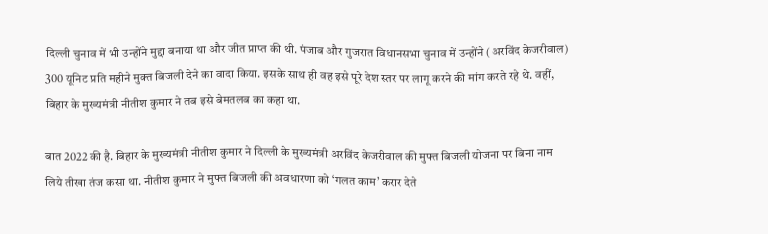दिल्ली चुनाव में भी उन्होंने मुद्दा बनाया था और जीत प्राप्त की थी. पंजाब और गुजरात विधानसभा चुनाव में उन्होंने (अरविंद केजरीवाल) 300 यूनिट प्रति महीने मुक्त बिजली देने का वादा किया. इसके साथ ही वह इसे पूरे देश स्तर पर लागू करने की मांग करते रहे थे. वहीं, बिहार के मुख्यमंत्री नीतीश कुमार ने तब इसे बेमतलब का कहा था.

बात 2022 की है. बिहार के मुख्यमंत्री नीतीश कुमार ने दिल्ली के मुख्यमंत्री अरविंद केजरीवाल की मुफ्त बिजली योजना पर बिना नाम लिये तीखा तंज कसा था. नीतीश कुमार ने मुफ्त बिजली की अवधारणा को ‘गलत काम’ करार देते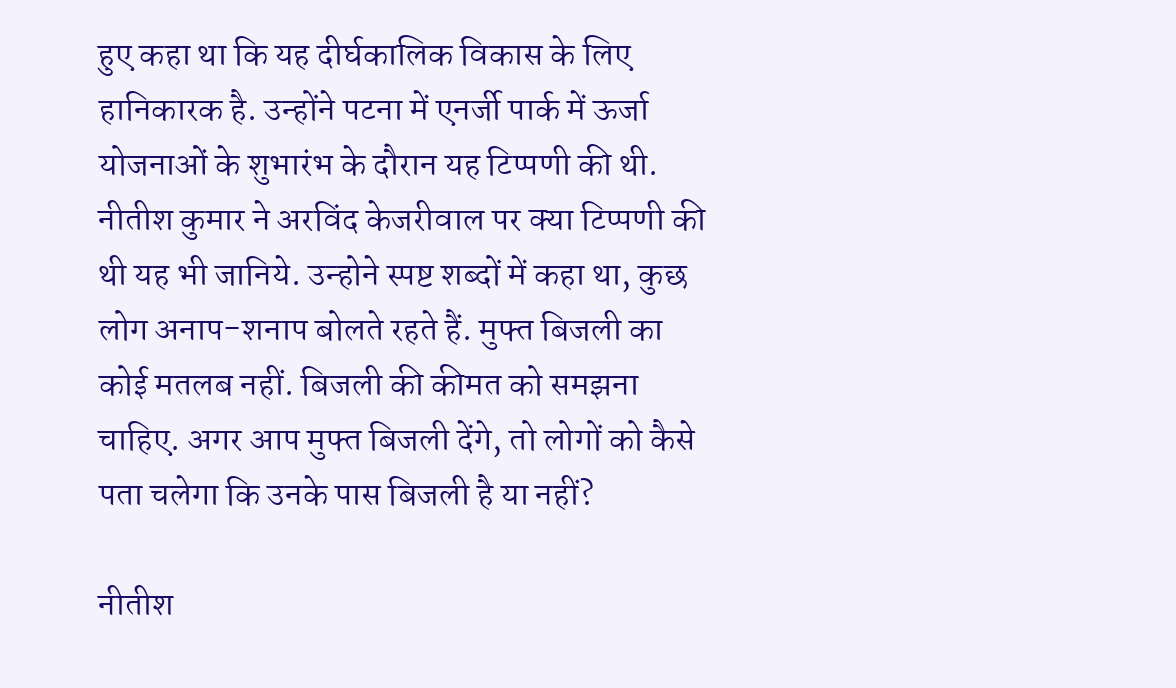हुए कहा था कि यह दीर्घकालिक विकास के लिए हानिकारक है. उन्होंने पटना में एनर्जी पार्क में ऊर्जा योजनाओं के शुभारंभ के दौरान यह टिप्पणी की थी. नीतीश कुमार ने अरविंद केजरीवाल पर क्या टिप्पणी की थी यह भी जानिये. उन्होने स्पष्ट शब्दों में कहा था, कुछ लोग अनाप-शनाप बोलते रहते हैं. मुफ्त बिजली का कोई मतलब नहीं. बिजली की कीमत को समझना चाहिए. अगर आप मुफ्त बिजली देंगे, तो लोगों को कैसे पता चलेगा कि उनके पास बिजली है या नहीं?

नीतीश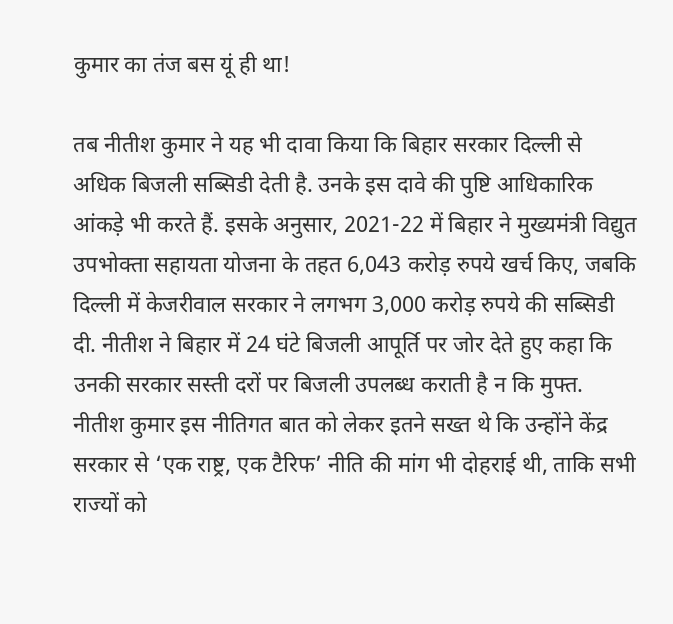कुमार का तंज बस यूं ही था!

तब नीतीश कुमार ने यह भी दावा किया कि बिहार सरकार दिल्ली से अधिक बिजली सब्सिडी देती है. उनके इस दावे की पुष्टि आधिकारिक आंकड़े भी करते हैं. इसके अनुसार, 2021-22 में बिहार ने मुख्यमंत्री विद्युत उपभोक्ता सहायता योजना के तहत 6,043 करोड़ रुपये खर्च किए, जबकि दिल्ली में केजरीवाल सरकार ने लगभग 3,000 करोड़ रुपये की सब्सिडी दी. नीतीश ने बिहार में 24 घंटे बिजली आपूर्ति पर जोर देते हुए कहा कि उनकी सरकार सस्ती दरों पर बिजली उपलब्ध कराती है न कि मुफ्त.  नीतीश कुमार इस नीतिगत बात को लेकर इतने सख्त थे कि उन्होंने केंद्र सरकार से ‘एक राष्ट्र, एक टैरिफ’ नीति की मांग भी दोहराई थी, ताकि सभी राज्यों को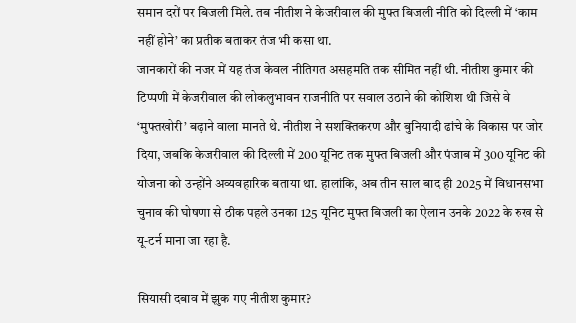समान दरों पर बिजली मिले. तब नीतीश ने केजरीवाल की मुफ्त बिजली नीति को दिल्ली में ‘काम नहीं होने’ का प्रतीक बताकर तंज भी कसा था.
जानकारों की नजर में यह तंज केवल नीतिगत असहमति तक सीमित नहीं थी. नीतीश कुमार की टिप्पणी में केजरीवाल की लोकलुभावन राजनीति पर सवाल उठाने की कोशिश थी जिसे वे ‘मुफ्तखोरी’ बढ़ाने वाला मानते थे. नीतीश ने सशक्तिकरण और बुनियादी ढांचे के विकास पर जोर दिया, जबकि केजरीवाल की दिल्ली में 200 यूनिट तक मुफ्त बिजली और पंजाब में 300 यूनिट की योजना को उन्होंने अव्यवहारिक बताया था. हालांकि, अब तीन साल बाद ही 2025 में विधानसभा चुनाव की घोषणा से ठीक पहले उनका 125 यूनिट मुफ्त बिजली का ऐलान उनके 2022 के रुख से यू-टर्न माना जा रहा है.

सियासी दबाव में झुक गए नीतीश कुमार?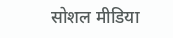सोशल मीडिया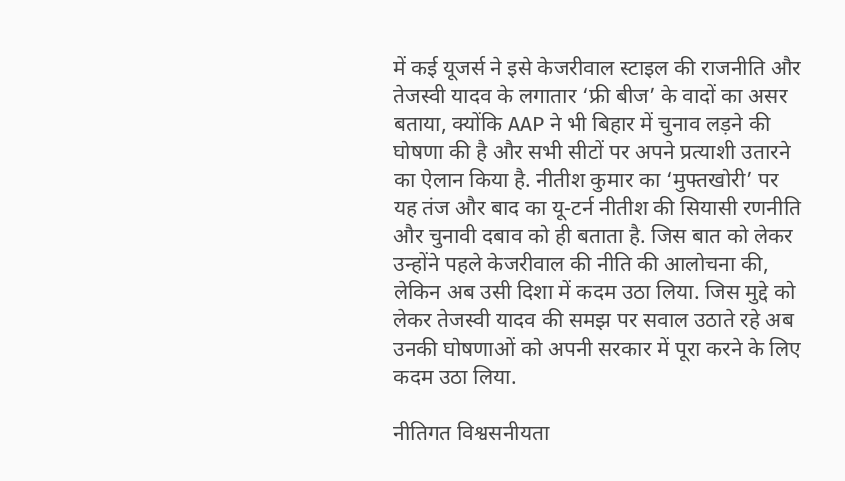में कई यूजर्स ने इसे केजरीवाल स्टाइल की राजनीति और तेजस्वी यादव के लगातार ‘फ्री बीज’ के वादों का असर बताया, क्योंकि AAP ने भी बिहार में चुनाव लड़ने की घोषणा की है और सभी सीटों पर अपने प्रत्याशी उतारने का ऐलान किया है. नीतीश कुमार का ‘मुफ्तखोरी’ पर यह तंज और बाद का यू-टर्न नीतीश की सियासी रणनीति और चुनावी दबाव को ही बताता है. जिस बात को लेकर उन्होंने पहले केजरीवाल की नीति की आलोचना की, लेकिन अब उसी दिशा में कदम उठा लिया. जिस मुद्दे को लेकर तेजस्वी यादव की समझ पर सवाल उठाते रहे अब उनकी घोषणाओं को अपनी सरकार में पूरा करने के लिए कदम उठा लिया.

नीतिगत विश्वसनीयता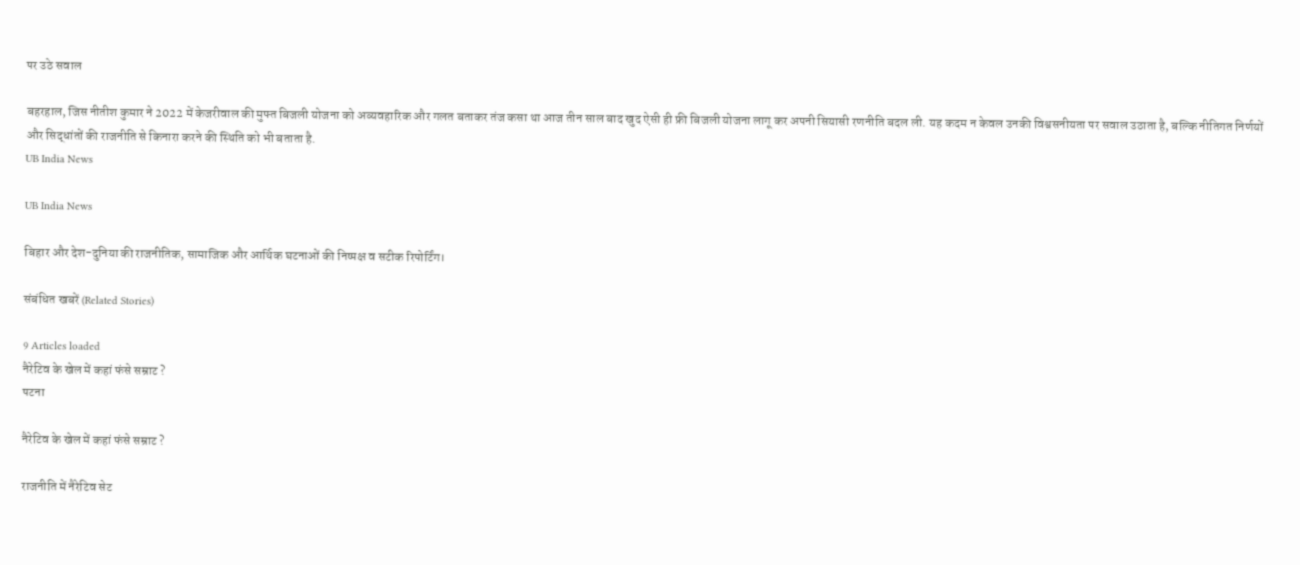पर उठे सवाल

बहरहाल, जिस नीतीश कुमार ने 2022 में केजरीवाल की मुफ्त बिजली योजना को अव्यवहारिक और गलत बताकर तंज कसा था आज तीन साल बाद खुद ऐसी ही फ्री बिजली योजना लागू कर अपनी सियासी रणनीति बदल ली. यह कदम न केवल उनकी विश्वसनीयता पर सवाल उठाता है, बल्कि नीतिगत निर्णयों और सिद्धांतों की राजनीति से किनारा करने की स्थिति को भी बताता है.
UB India News

UB India News

बिहार और देश-दुनिया की राजनीतिक, सामाजिक और आर्थिक घटनाओं की निष्पक्ष व सटीक रिपोर्टिंग।

संबंधित खबरें (Related Stories)

9 Articles loaded
नैरेटिव के खेल में कहां फंसे सम्राट ?
पटना

नैरेटिव के खेल में कहां फंसे सम्राट ?

राजनीति में नैरेटिव सेट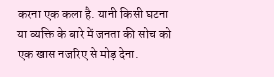करना एक कला है. यानी किसी घटना या व्यक्ति के बारे में जनता की सोच को एक खास नजरिए से मोड़ देना.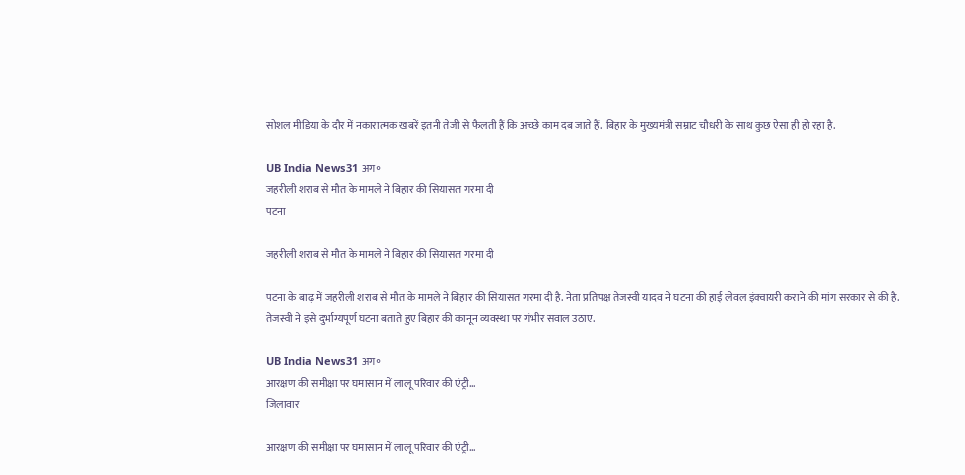सोशल मीडिया के दौर में नकारात्मक खबरें इतनी तेजी से फैलती हैं कि अच्छे काम दब जाते हैं. बिहार के मुख्यमंत्री सम्राट चौधरी के साथ कुछ ऐसा ही हो रहा है.

UB India News31 अग॰
जहरीली शराब से मौत के मामले ने बिहार की सियासत गरमा दी
पटना

जहरीली शराब से मौत के मामले ने बिहार की सियासत गरमा दी

पटना के बाढ़ में जहरीली शराब से मौत के मामले ने बिहार की सियासत गरमा दी है. नेता प्रतिपक्ष तेजस्वी यादव ने घटना की हाई लेवल इंक्वायरी कराने की मांग सरकार से की है. तेजस्वी ने इसे दुर्भाग्यपूर्ण घटना बताते हुए बिहार की कानून व्यवस्था पर गंभीर सवाल उठाए.

UB India News31 अग॰
आरक्षण की समीक्षा पर घमासान में लालू परिवार की एंट्री…
जिलावार

आरक्षण की समीक्षा पर घमासान में लालू परिवार की एंट्री…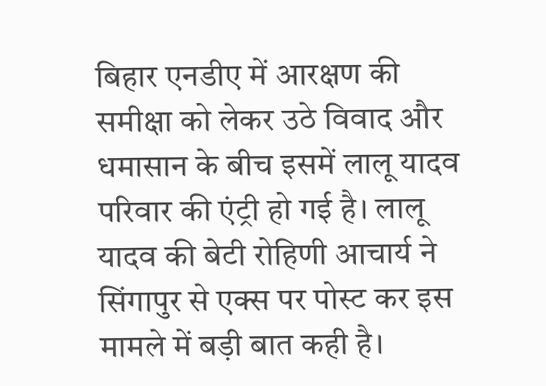बिहार एनडीए में आरक्षण की समीक्षा को लेकर उठे विवाद और धमासान के बीच इसमें लालू यादव परिवार की एंट्री हो गई है। लालू यादव की बेटी रोहिणी आचार्य ने सिंगापुर से एक्स पर पोस्ट कर इस मामले में बड़ी बात कही है।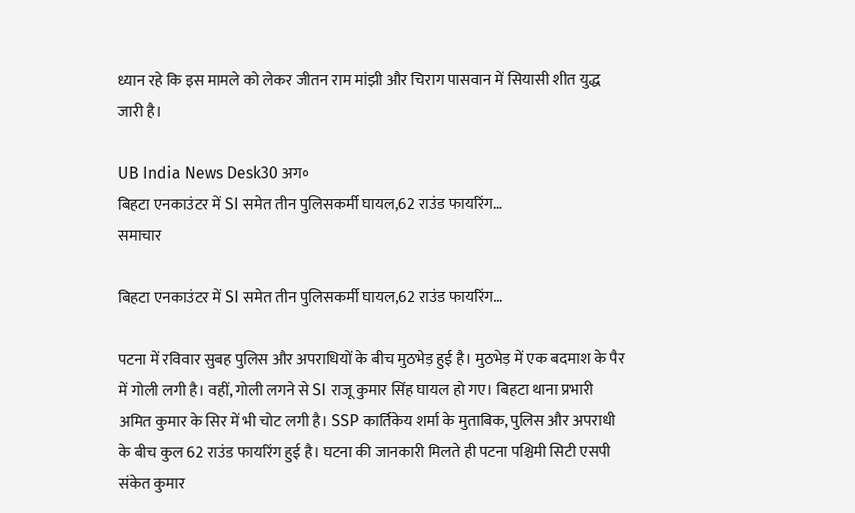ध्यान रहे कि इस मामले को लेकर जीतन राम मांझी और चिराग पासवान में सियासी शीत युद्ध जारी है।

UB India News Desk30 अग॰
बिहटा एनकाउंटर में SI समेत तीन पुलिसकर्मी घायल,62 राउंड फायरिंग…
समाचार

बिहटा एनकाउंटर में SI समेत तीन पुलिसकर्मी घायल,62 राउंड फायरिंग…

पटना में रविवार सुबह पुलिस और अपराधियों के बीच मुठभेड़ हुई है। मुठभेड़ में एक बदमाश के पैर में गोली लगी है। वहीं, गोली लगने से SI राजू कुमार सिंह घायल हो गए। बिहटा थाना प्रभारी अमित कुमार के सिर में भी चोट लगी है। SSP कार्तिकेय शर्मा के मुताबिक, पुलिस और अपराधी के बीच कुल 62 राउंड फायरिंग हुई है। घटना की जानकारी मिलते ही पटना पश्चिमी सिटी एसपी संकेत कुमार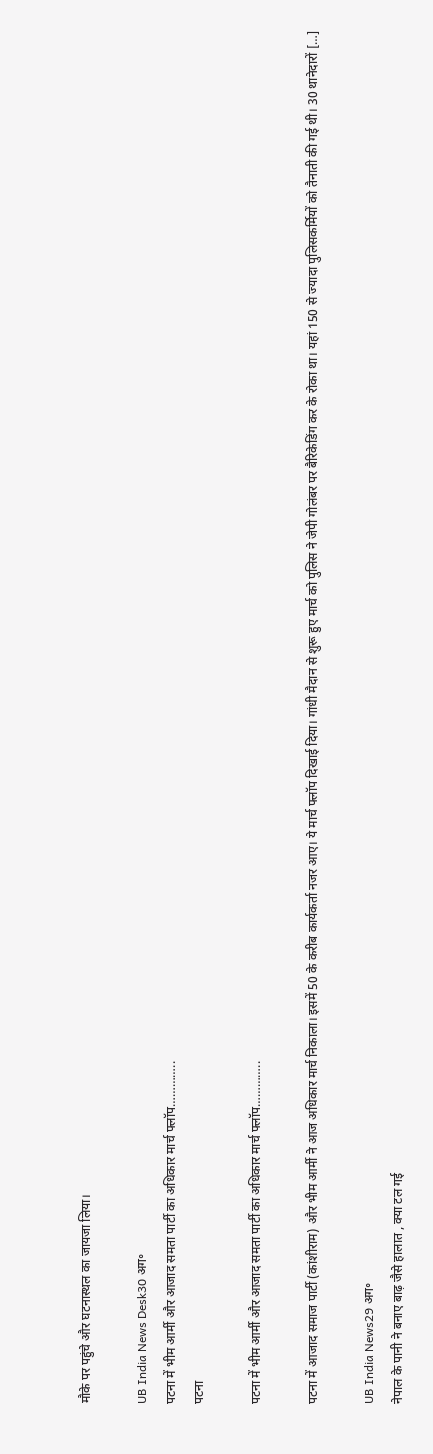मौके पर पहुंचे और घटनास्थल का जायजा लिया।

UB India News Desk30 अग॰
पटना में भीम आर्मी और आजाद समता पार्टी का अधिकार मार्च फ्लॉप…………..
पटना

पटना में भीम आर्मी और आजाद समता पार्टी का अधिकार मार्च फ्लॉप…………..

पटना में आजाद समाज पार्टी (कांशीराम) और भीम आर्मी ने आज अधिकार मार्च निकाला। इसमें 50 के करीब कार्यकर्ता नजर आए। ये मार्च फ्लॉप दिखाई दिया। गांधी मैदान से शुरू हुए मार्च को पुलिस ने जेपी गोलंबर पर बैरिकेडिंग कर के रोका था। यहां 150 से ज्यादा पुलिसकर्मियों को तैनाती की गई थी। 30 थानेदारों […]

UB India News29 अग॰
नेपाल के पानी ने बनाए बाढ़ जैसे हालात , क्या टल गई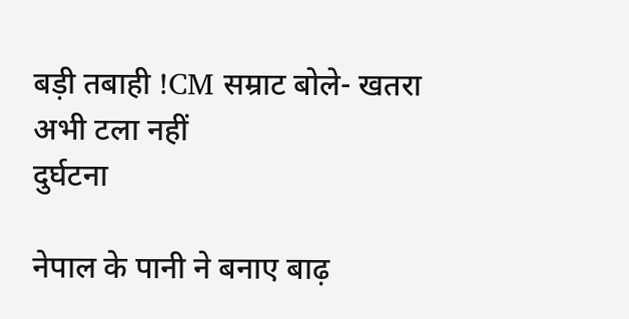बड़ी तबाही !CM सम्राट बोले- खतरा अभी टला नहीं
दुर्घटना

नेपाल के पानी ने बनाए बाढ़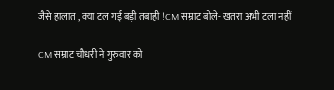जैसे हालात , क्या टल गई बड़ी तबाही !CM सम्राट बोले- खतरा अभी टला नहीं

CM सम्राट चौधरी ने गुरुवार को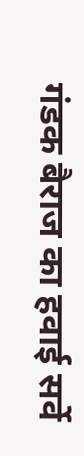गंडक बैराज का हवाई सर्वे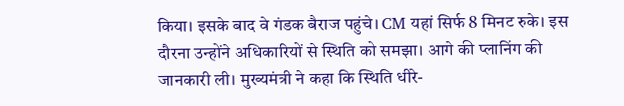किया। इसके बाद वे गंडक बैराज पहुंचे। CM यहां सिर्फ 8 मिनट रुके। इस दौरना उन्होंने अधिकारियों से स्थिति को समझा। आगे की प्लानिंग की जानकारी ली। मुख्यमंत्री ने कहा कि स्थिति धीरे-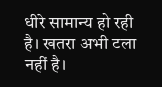धीरे सामान्य हो रही है। खतरा अभी टला नहीं है।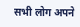सभी लोग अपने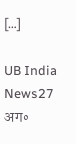[…]

UB India News27 अग॰